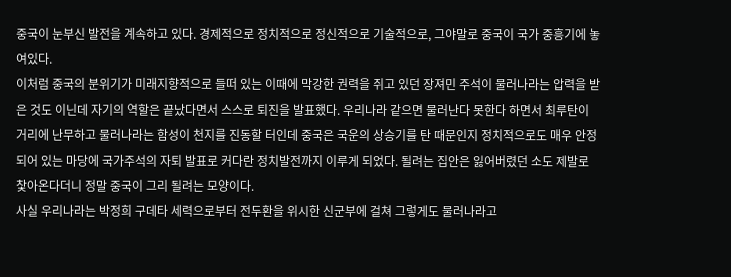중국이 눈부신 발전을 계속하고 있다. 경제적으로 정치적으로 정신적으로 기술적으로, 그야말로 중국이 국가 중흥기에 놓여있다.
이처럼 중국의 분위기가 미래지향적으로 들떠 있는 이때에 막강한 권력을 쥐고 있던 장져민 주석이 물러나라는 압력을 받은 것도 이닌데 자기의 역할은 끝났다면서 스스로 퇴진을 발표했다. 우리나라 같으면 물러난다 못한다 하면서 최루탄이 거리에 난무하고 물러나라는 함성이 천지를 진동할 터인데 중국은 국운의 상승기를 탄 때문인지 정치적으로도 매우 안정되어 있는 마당에 국가주석의 자퇴 발표로 커다란 정치발전까지 이루게 되었다. 될려는 집안은 잃어버렸던 소도 제발로 찿아온다더니 정말 중국이 그리 될려는 모양이다.
사실 우리나라는 박정희 구데타 세력으로부터 전두환을 위시한 신군부에 걸쳐 그렇게도 물러나라고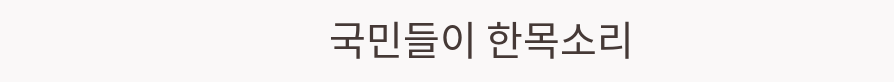국민들이 한목소리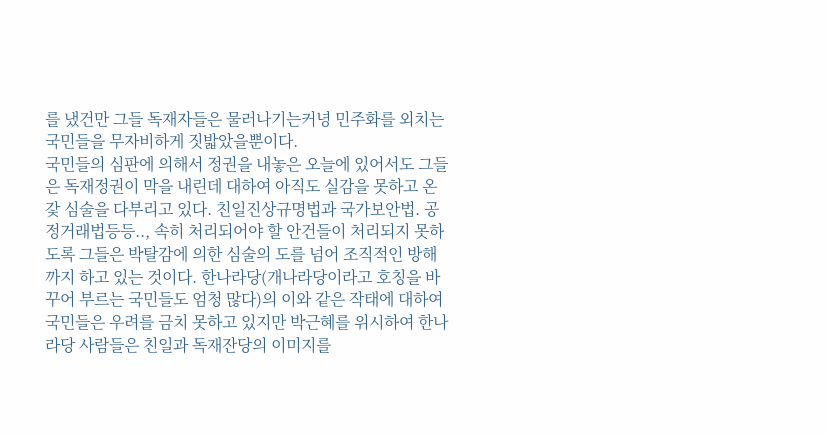를 냈건만 그들 독재자들은 물러나기는커녕 민주화를 외치는 국민들을 무자비하게 짓밟았을뿐이다.
국민들의 심판에 의해서 정권을 내놓은 오늘에 있어서도 그들은 독재정권이 막을 내린데 대하여 아직도 실감을 못하고 온갗 심술을 다부리고 있다. 친일진상규명법과 국가보안법. 공정거래법등등.., 속히 처리되어야 할 안건들이 처리되지 못하도록 그들은 박탈감에 의한 심술의 도를 넘어 조직적인 방해까지 하고 있는 것이다. 한나라당(개나라당이라고 호칭을 바꾸어 부르는 국민들도 엄청 많다)의 이와 같은 작태에 대하여 국민들은 우려를 금치 못하고 있지만 박근혜를 위시하여 한나라당 사람들은 친일과 독재잔당의 이미지를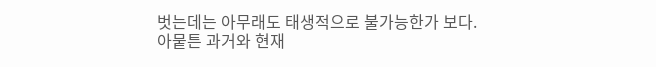벗는데는 아무래도 태생적으로 불가능한가 보다.
아뭍튼 과거와 현재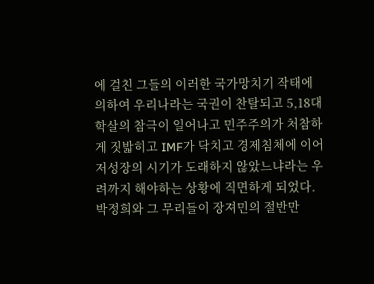에 걸친 그들의 이러한 국가망치기 작태에 의하여 우리나라는 국권이 찬탈되고 5,18대학살의 참극이 일어나고 민주주의가 처참하게 짓밟히고 IMF가 닥치고 경제침체에 이어 저성장의 시기가 도래하지 않았느냐라는 우려까지 해야하는 상황에 직면하게 되었다.
박정희와 그 무리들이 장져민의 절반만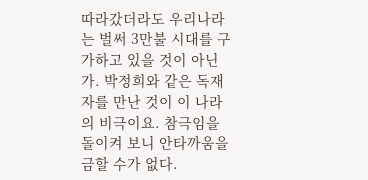따라갔더라도 우리나라는 벌써 3만불 시대를 구가하고 있을 것이 아닌가. 박정희와 같은 독재자를 만난 것이 이 나라의 비극이요. 참극임을 돌이켜 보니 안타까움을 금할 수가 없다.